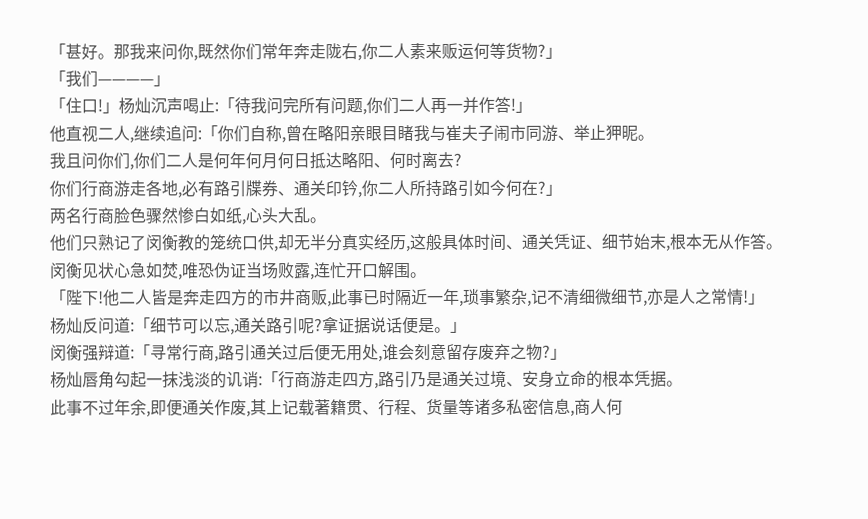「甚好。那我来问你,既然你们常年奔走陇右,你二人素来贩运何等货物?」
「我们————」
「住口!」杨灿沉声喝止:「待我问完所有问题,你们二人再一并作答!」
他直视二人,继续追问:「你们自称,曾在略阳亲眼目睹我与崔夫子闹市同游、举止狎昵。
我且问你们,你们二人是何年何月何日抵达略阳、何时离去?
你们行商游走各地,必有路引牒券、通关印钤,你二人所持路引如今何在?」
两名行商脸色骤然惨白如纸,心头大乱。
他们只熟记了闵衡教的笼统口供,却无半分真实经历,这般具体时间、通关凭证、细节始末,根本无从作答。
闵衡见状心急如焚,唯恐伪证当场败露,连忙开口解围。
「陛下!他二人皆是奔走四方的市井商贩,此事已时隔近一年,琐事繁杂,记不清细微细节,亦是人之常情!」
杨灿反问道:「细节可以忘,通关路引呢?拿证据说话便是。」
闵衡强辩道:「寻常行商,路引通关过后便无用处,谁会刻意留存废弃之物?」
杨灿唇角勾起一抹浅淡的讥诮:「行商游走四方,路引乃是通关过境、安身立命的根本凭据。
此事不过年余,即便通关作废,其上记载著籍贯、行程、货量等诸多私密信息,商人何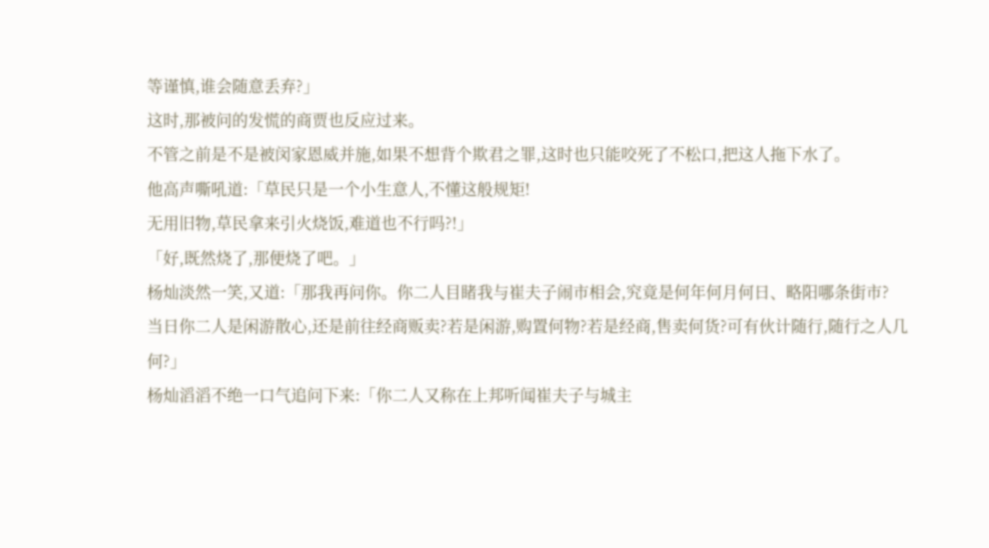等谨慎,谁会随意丢弃?」
这时,那被问的发慌的商贾也反应过来。
不管之前是不是被闵家恩威并施,如果不想背个欺君之罪,这时也只能咬死了不松口,把这人拖下水了。
他高声嘶吼道:「草民只是一个小生意人,不懂这般规矩!
无用旧物,草民拿来引火烧饭,难道也不行吗?!」
「好,既然烧了,那便烧了吧。」
杨灿淡然一笑,又道:「那我再问你。你二人目睹我与崔夫子闹市相会,究竟是何年何月何日、略阳哪条街市?
当日你二人是闲游散心,还是前往经商贩卖?若是闲游,购置何物?若是经商,售卖何货?可有伙计随行,随行之人几何?」
杨灿滔滔不绝一口气追问下来:「你二人又称在上邦听闻崔夫子与城主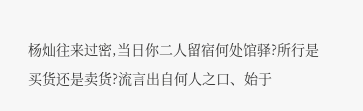杨灿往来过密,当日你二人留宿何处馆驿?所行是买货还是卖货?流言出自何人之口、始于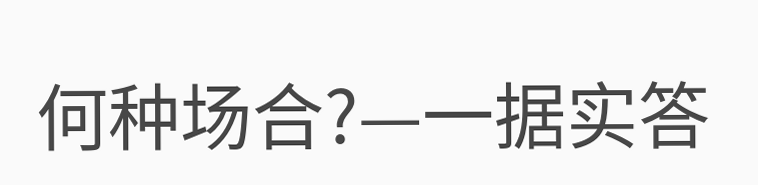何种场合?—一据实答